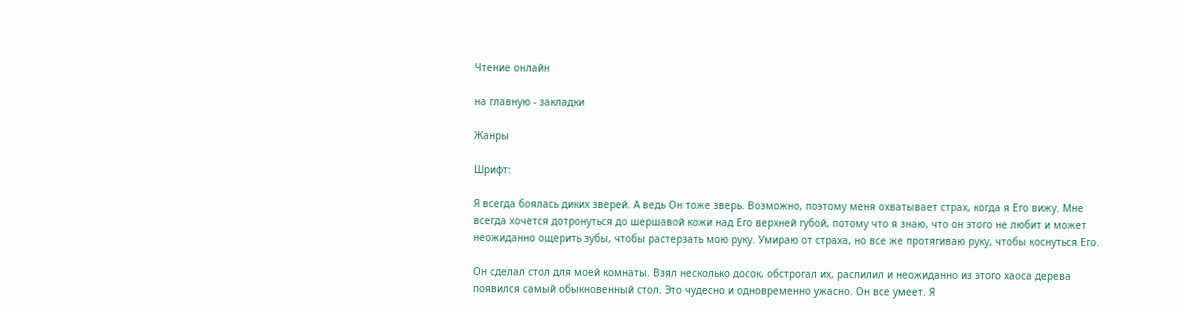Чтение онлайн

на главную - закладки

Жанры

Шрифт:

Я всегда боялась диких зверей. А ведь Он тоже зверь. Возможно, поэтому меня охватывает страх, когда я Его вижу. Мне всегда хочется дотронуться до шершавой кожи над Его верхней губой, потому что я знаю, что он этого не любит и может неожиданно ощерить зубы, чтобы растерзать мою руку. Умираю от страха, но все же протягиваю руку, чтобы коснуться Его.

Он сделал стол для моей комнаты. Взял несколько досок, обстрогал их, распилил и неожиданно из этого хаоса дерева появился самый обыкновенный стол. Это чудесно и одновременно ужасно. Он все умеет. Я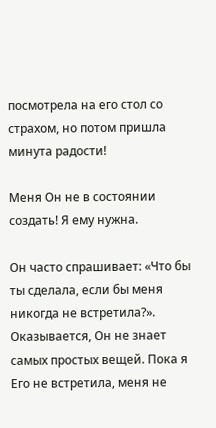посмотрела на его стол со страхом, но потом пришла минута радости!

Меня Он не в состоянии создать! Я ему нужна.

Он часто спрашивает: «Что бы ты сделала, если бы меня никогда не встретила?». Оказывается, Он не знает самых простых вещей. Пока я Его не встретила, меня не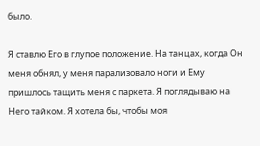было.

Я ставлю Его в глупое положение. На танцах, когда Он меня обнял, у меня парализовало ноги и Ему пришлось тащить меня с паркета. Я поглядываю на Него тайком. Я хотела бы, чтобы моя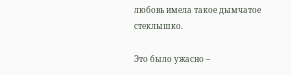любовь имела такое дымчатое стеклышко.

Это было ужасно –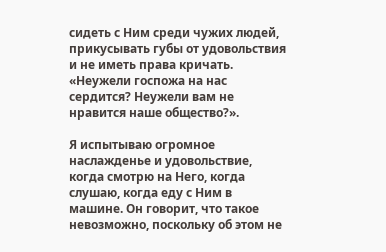сидеть с Ним среди чужих людей, прикусывать губы от удовольствия и не иметь права кричать. «Неужели госпожа на нас сердится? Неужели вам не нравится наше общество?».

Я испытываю огромное наслажденье и удовольствие, когда смотрю на Него, когда слушаю, когда еду с Ним в машине. Он говорит, что такое невозможно, поскольку об этом не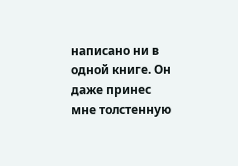написано ни в одной книге. Он даже принес мне толстенную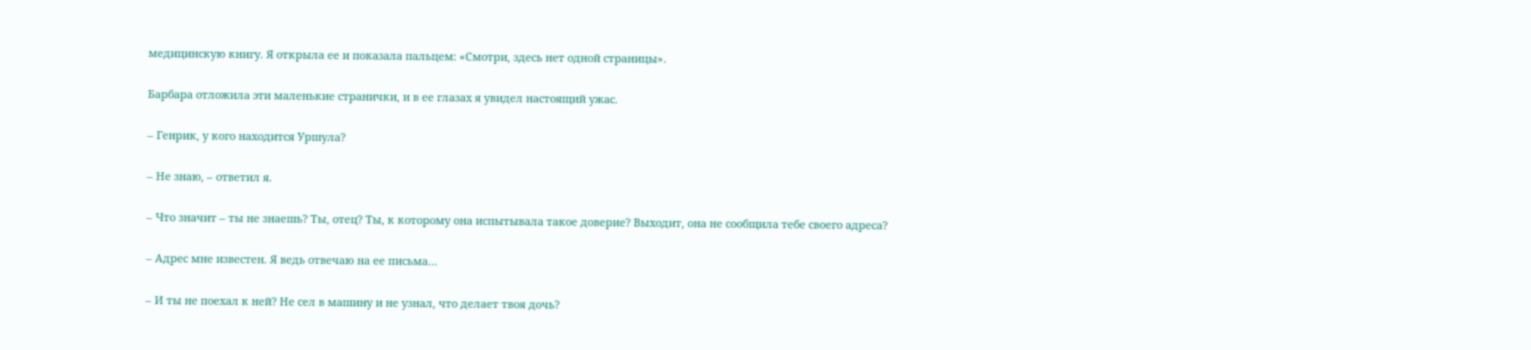медицинскую книгу. Я открыла ее и показала пальцем: «Смотри, здесь нет одной страницы».

Барбара отложила эти маленькие странички, и в ее глазах я увидел настоящий ужас.

– Генрик, у кого находится Уршула?

– Не знаю, – ответил я.

– Что значит – ты не знаешь? Ты, отец? Ты, к которому она испытывала такое доверие? Выходит, она не сообщила тебе своего адреса?

– Адрес мне известен. Я ведь отвечаю на ее письма…

– И ты не поехал к ней? Не сел в машину и не узнал, что делает твоя дочь?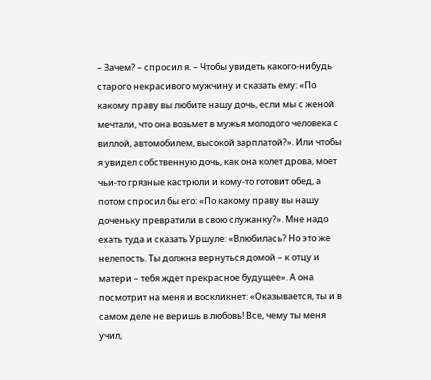– Зачем? – спросил я. – Чтобы увидеть какого-нибудь старого некрасивого мужчину и сказать ему: «По какому праву вы любите нашу дочь, если мы с женой мечтали, что она возьмет в мужья молодого человека с виллой, автомобилем, высокой зарплатой?». Или чтобы я увидел собственную дочь, как она колет дрова, моет чьи-то грязные кастрюли и кому-то готовит обед, а потом спросил бы его: «По какому праву вы нашу доченьку превратили в свою служанку?». Мне надо ехать туда и сказать Уршуле: «Влюбилась? Но это же нелепость. Ты должна вернуться домой – к отцу и матери – тебя ждет прекрасное будущее». А она посмотрит на меня и воскликнет: «Оказывается, ты и в самом деле не веришь в любовь! Все, чему ты меня учил,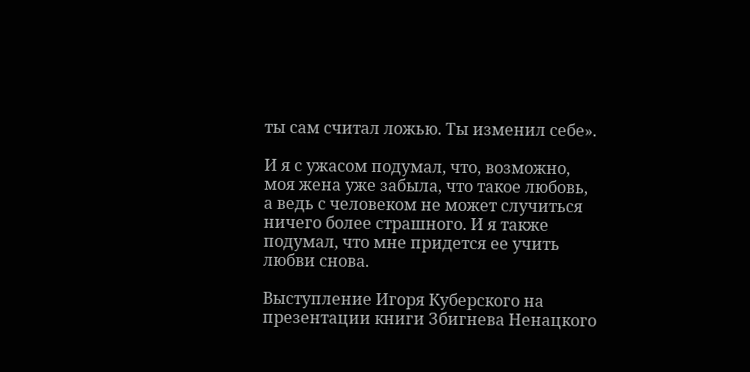ты сам считал ложью. Ты изменил себе».

И я с ужасом подумал, что, возможно, моя жена уже забыла, что такое любовь, а ведь с человеком не может случиться ничего более страшного. И я также подумал, что мне придется ее учить любви снова.

Выступление Игоря Куберского на презентации книги Збигнева Ненацкого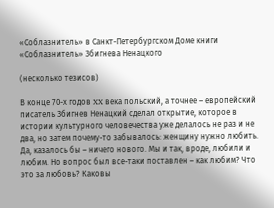«Соблазнитель» в Санкт-Петербургском Доме книги «Соблазнитель» Збигнева Ненацкого

(несколько тезисов)

В конце 70-х годов XX века польский, а точнее – европейский писатель Збигнев Ненацкий сделал открытие, которое в истории культурного человечества уже делалось не раз и не два, но затем почему-то забывалось: женщину нужно любить. Да, казалось бы – ничего нового. Мы и так, вроде, любили и любим. Но вопрос был все-таки поставлен – как любим? Что это за любовь? Каковы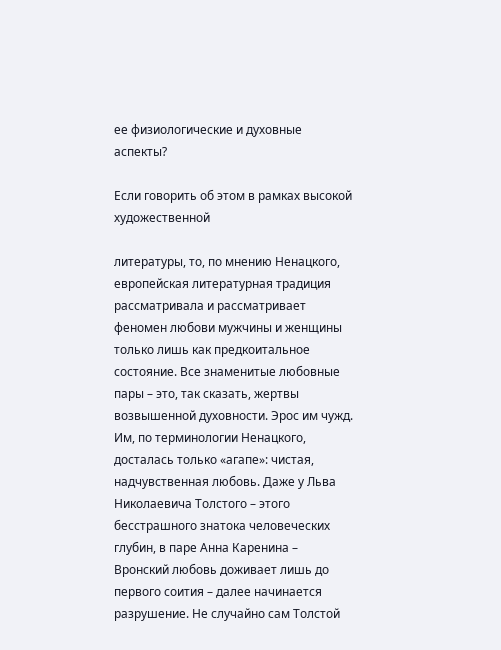ее физиологические и духовные аспекты?

Если говорить об этом в рамках высокой художественной

литературы, то, по мнению Ненацкого, европейская литературная традиция рассматривала и рассматривает феномен любови мужчины и женщины только лишь как предкоитальное состояние. Все знаменитые любовные пары – это, так сказать, жертвы возвышенной духовности. Эрос им чужд. Им, по терминологии Ненацкого, досталась только «агапе»: чистая, надчувственная любовь. Даже у Льва Николаевича Толстого – этого бесстрашного знатока человеческих глубин, в паре Анна Каренина – Вронский любовь доживает лишь до первого соития – далее начинается разрушение. Не случайно сам Толстой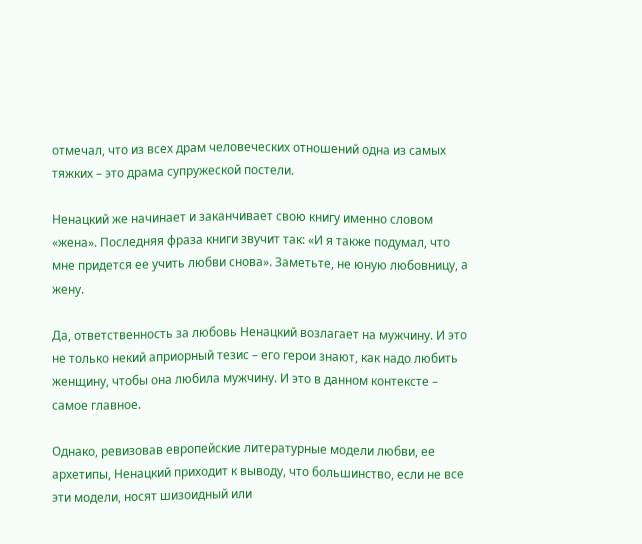отмечал, что из всех драм человеческих отношений одна из самых тяжких – это драма супружеской постели.

Ненацкий же начинает и заканчивает свою книгу именно словом «жена». Последняя фраза книги звучит так: «И я также подумал, что мне придется ее учить любви снова». Заметьте, не юную любовницу, а жену.

Да, ответственность за любовь Ненацкий возлагает на мужчину. И это не только некий априорный тезис – его герои знают, как надо любить женщину, чтобы она любила мужчину. И это в данном контексте – самое главное.

Однако, ревизовав европейские литературные модели любви, ее архетипы, Ненацкий приходит к выводу, что большинство, если не все эти модели, носят шизоидный или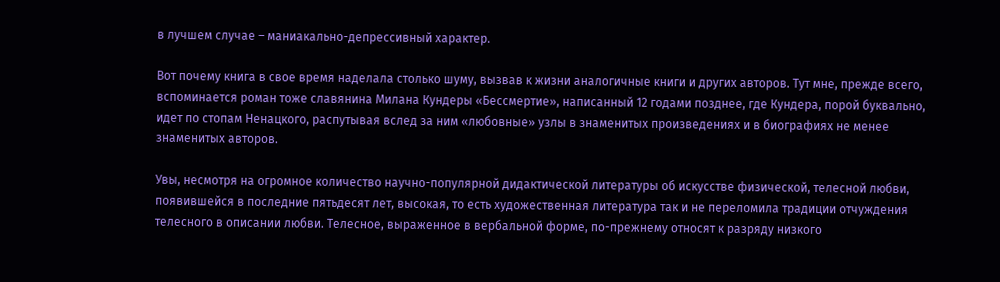в лучшем случае – маниакально-депрессивный характер.

Вот почему книга в свое время наделала столько шуму, вызвав к жизни аналогичные книги и других авторов. Тут мне, прежде всего, вспоминается роман тоже славянина Милана Кундеры «Бессмертие», написанный 12 годами позднее, где Кундера, порой буквально, идет по стопам Ненацкого, распутывая вслед за ним «любовные» узлы в знаменитых произведениях и в биографиях не менее знаменитых авторов.

Увы, несмотря на огромное количество научно-популярной дидактической литературы об искусстве физической, телесной любви, появившейся в последние пятьдесят лет, высокая, то есть художественная литература так и не переломила традиции отчуждения телесного в описании любви. Телесное, выраженное в вербальной форме, по-прежнему относят к разряду низкого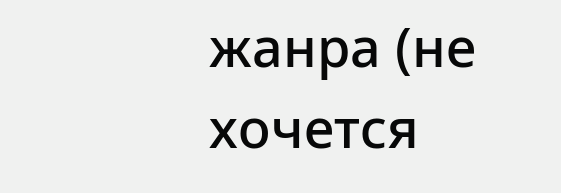жанра (не хочется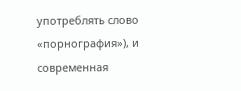употреблять слово «порнография»), и современная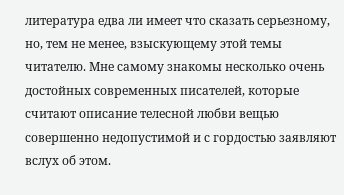литература едва ли имеет что сказать серьезному, но, тем не менее, взыскующему этой темы читателю. Мне самому знакомы несколько очень достойных современных писателей, которые считают описание телесной любви вещью совершенно недопустимой и с гордостью заявляют вслух об этом.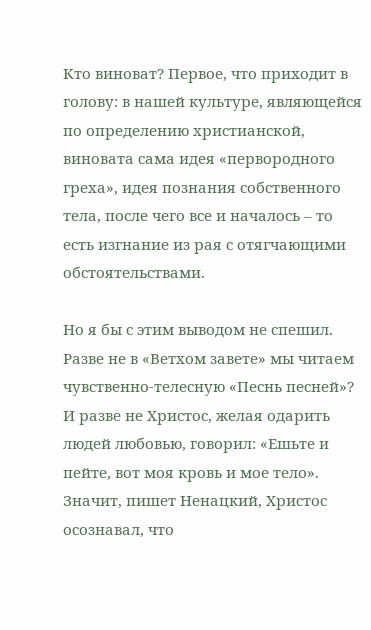Кто виноват? Первое, что приходит в голову: в нашей культуре, являющейся по определению христианской, виновата сама идея «первородного греха», идея познания собственного тела, после чего все и началось – то есть изгнание из рая с отягчающими обстоятельствами.

Но я бы с этим выводом не спешил. Разве не в «Ветхом завете» мы читаем чувственно-телесную «Песнь песней»? И разве не Христос, желая одарить людей любовью, говорил: «Ешьте и пейте, вот моя кровь и мое тело». Значит, пишет Ненацкий, Христос осознавал, что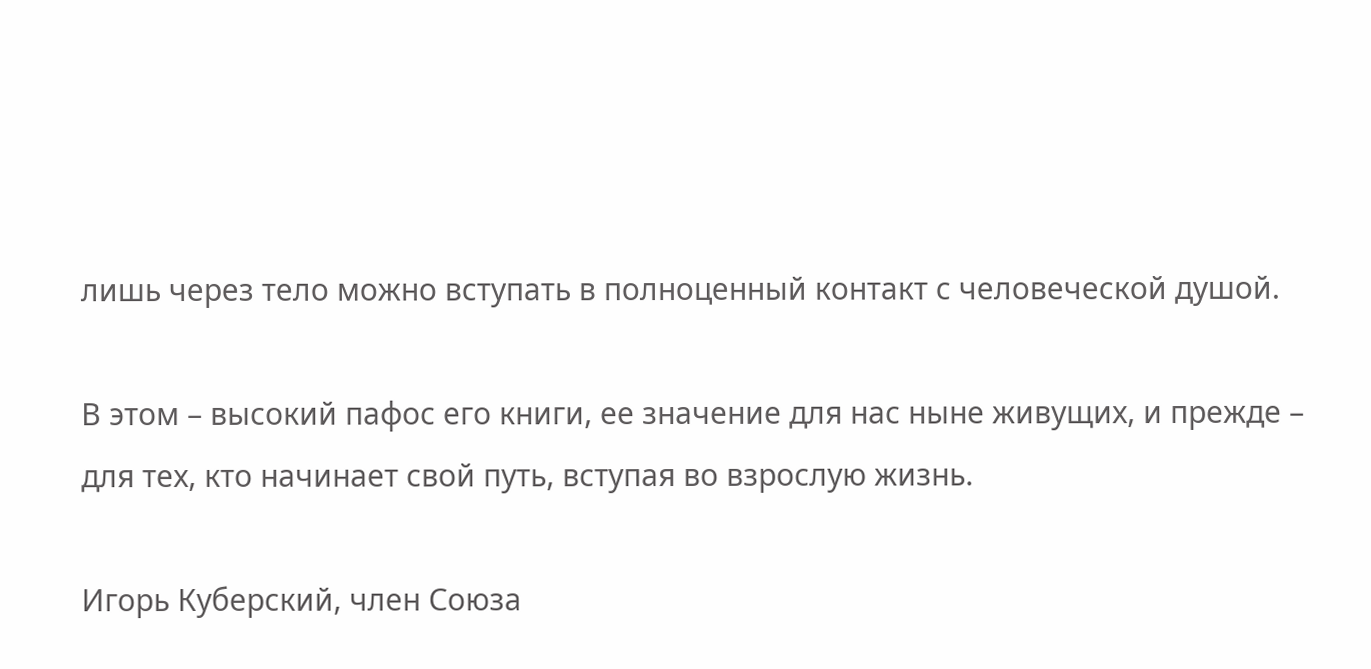лишь через тело можно вступать в полноценный контакт с человеческой душой.

В этом – высокий пафос его книги, ее значение для нас ныне живущих, и прежде – для тех, кто начинает свой путь, вступая во взрослую жизнь.

Игорь Куберский, член Союза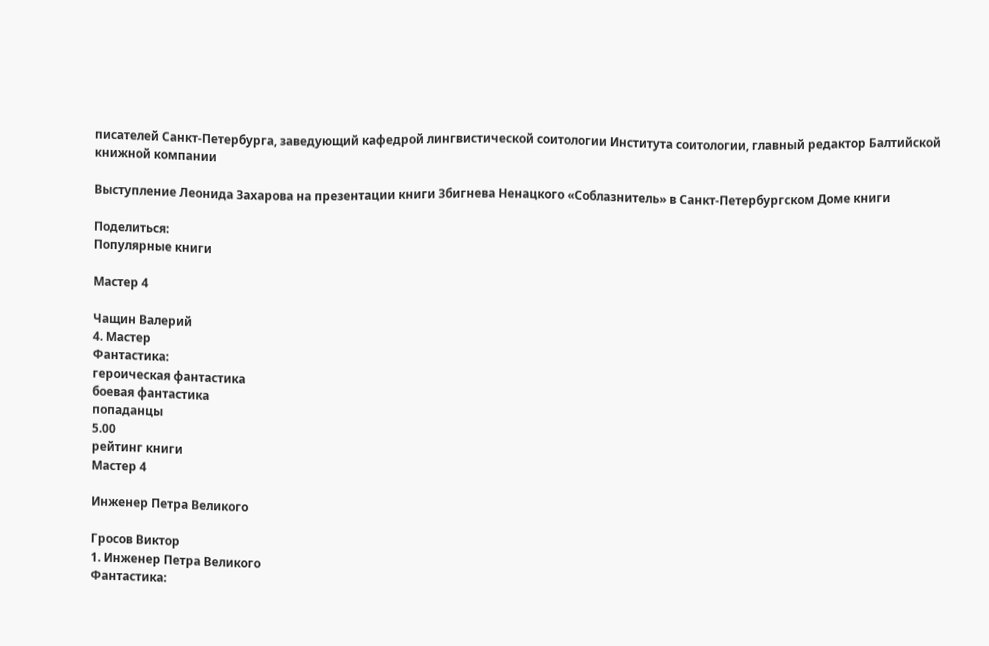писателей Санкт-Петербурга, заведующий кафедрой лингвистической соитологии Института соитологии, главный редактор Балтийской книжной компании

Выступление Леонида Захарова на презентации книги Збигнева Ненацкого «Соблазнитель» в Санкт-Петербургском Доме книги

Поделиться:
Популярные книги

Мастер 4

Чащин Валерий
4. Мастер
Фантастика:
героическая фантастика
боевая фантастика
попаданцы
5.00
рейтинг книги
Мастер 4

Инженер Петра Великого

Гросов Виктор
1. Инженер Петра Великого
Фантастика: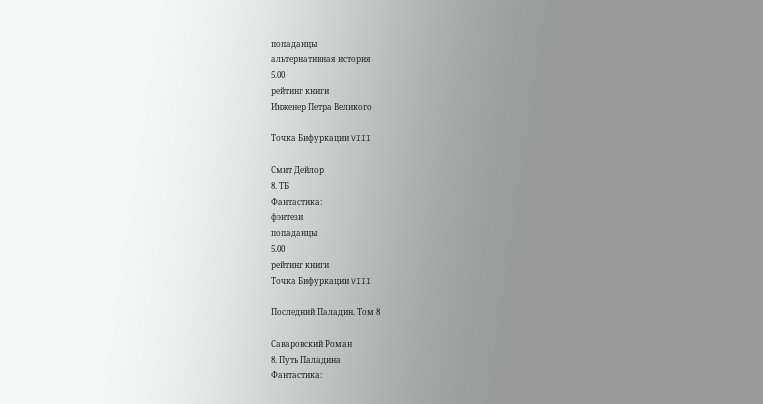попаданцы
альтернативная история
5.00
рейтинг книги
Инженер Петра Великого

Точка Бифуркации VIII

Смит Дейлор
8. ТБ
Фантастика:
фэнтези
попаданцы
5.00
рейтинг книги
Точка Бифуркации VIII

Последний Паладин. Том 8

Саваровский Роман
8. Путь Паладина
Фантастика: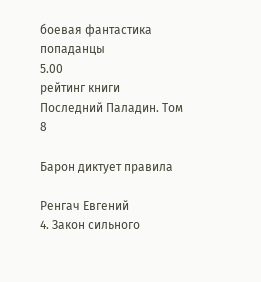боевая фантастика
попаданцы
5.00
рейтинг книги
Последний Паладин. Том 8

Барон диктует правила

Ренгач Евгений
4. Закон сильного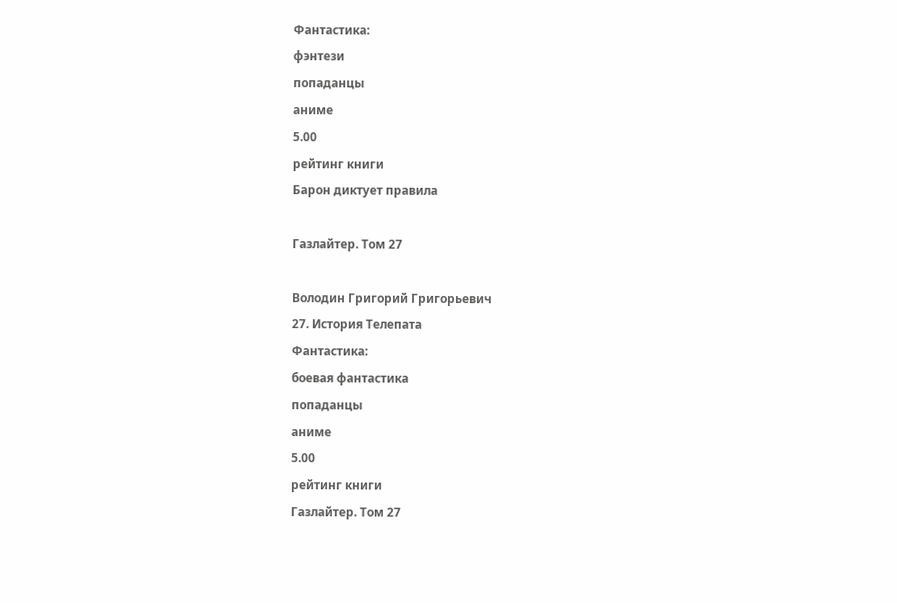Фантастика:
фэнтези
попаданцы
аниме
5.00
рейтинг книги
Барон диктует правила

Газлайтер. Том 27

Володин Григорий Григорьевич
27. История Телепата
Фантастика:
боевая фантастика
попаданцы
аниме
5.00
рейтинг книги
Газлайтер. Том 27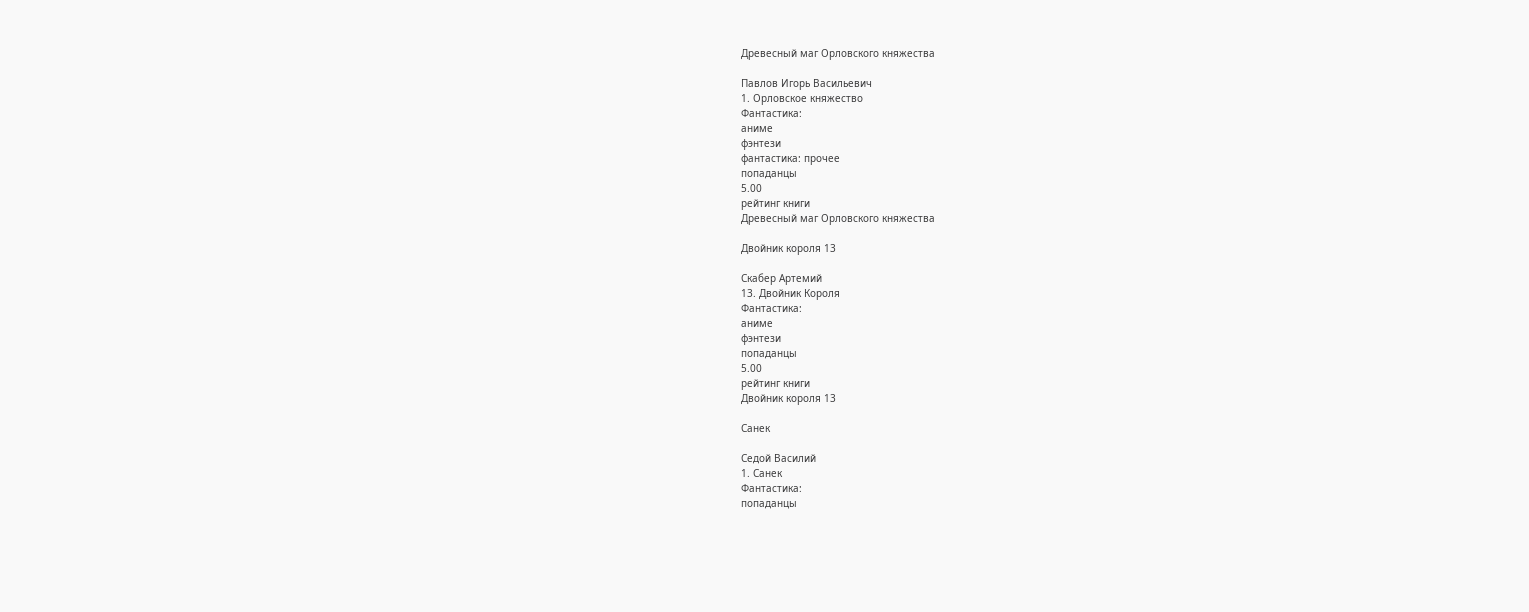Древесный маг Орловского княжества

Павлов Игорь Васильевич
1. Орловское княжество
Фантастика:
аниме
фэнтези
фантастика: прочее
попаданцы
5.00
рейтинг книги
Древесный маг Орловского княжества

Двойник короля 13

Скабер Артемий
13. Двойник Короля
Фантастика:
аниме
фэнтези
попаданцы
5.00
рейтинг книги
Двойник короля 13

Санек

Седой Василий
1. Санек
Фантастика:
попаданцы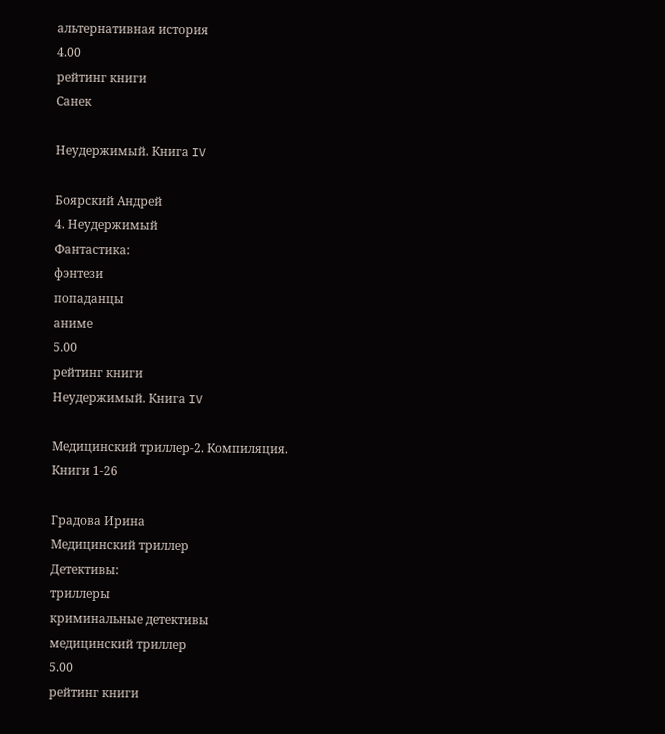альтернативная история
4.00
рейтинг книги
Санек

Неудержимый. Книга IV

Боярский Андрей
4. Неудержимый
Фантастика:
фэнтези
попаданцы
аниме
5.00
рейтинг книги
Неудержимый. Книга IV

Медицинский триллер-2. Компиляция. Книги 1-26

Градова Ирина
Медицинский триллер
Детективы:
триллеры
криминальные детективы
медицинский триллер
5.00
рейтинг книги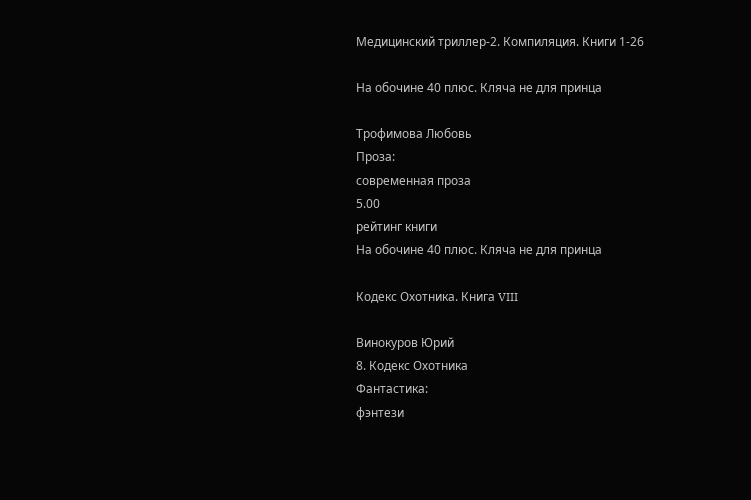Медицинский триллер-2. Компиляция. Книги 1-26

На обочине 40 плюс. Кляча не для принца

Трофимова Любовь
Проза:
современная проза
5.00
рейтинг книги
На обочине 40 плюс. Кляча не для принца

Кодекс Охотника. Книга VIII

Винокуров Юрий
8. Кодекс Охотника
Фантастика:
фэнтези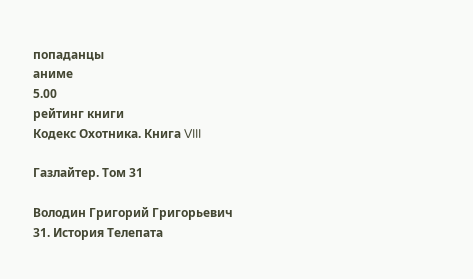попаданцы
аниме
5.00
рейтинг книги
Кодекс Охотника. Книга VIII

Газлайтер. Том 31

Володин Григорий Григорьевич
31. История Телепата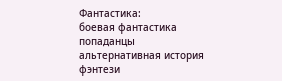Фантастика:
боевая фантастика
попаданцы
альтернативная история
фэнтези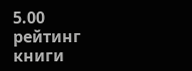5.00
рейтинг книги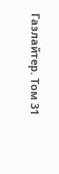Газлайтер. Том 31